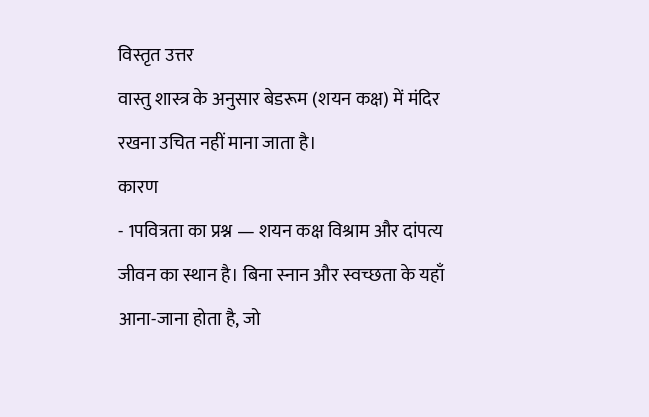विस्तृत उत्तर
वास्तु शास्त्र के अनुसार बेडरूम (शयन कक्ष) में मंदिर रखना उचित नहीं माना जाता है।
कारण
- 1पवित्रता का प्रश्न — शयन कक्ष विश्राम और दांपत्य जीवन का स्थान है। बिना स्नान और स्वच्छता के यहाँ आना-जाना होता है, जो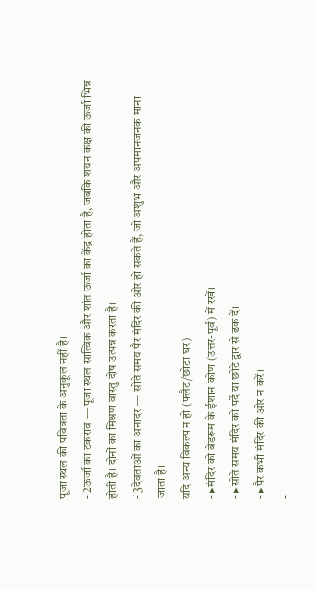पूजा स्थल की पवित्रता के अनुकूल नहीं है।
- 2ऊर्जा का टकराव — पूजा स्थल सात्विक और शांत ऊर्जा का केंद्र होता है, जबकि शयन कक्ष की ऊर्जा भिन्न होती है। दोनों का मिश्रण वास्तु दोष उत्पन्न करता है।
- 3देवताओं का अनादर — सोते समय पैर मंदिर की ओर हो सकते हैं, जो अशुभ और अपमानजनक माना जाता है।
यदि अन्य विकल्प न हो (फ्लैट/छोटा घर)
- ▸मंदिर को बेडरूम के ईशान कोण (उत्तर-पूर्व) में रखें।
- ▸सोते समय मंदिर को पर्दे या छोटे द्वार से ढक दें।
- ▸पैर कभी मंदिर की ओर न करें।
-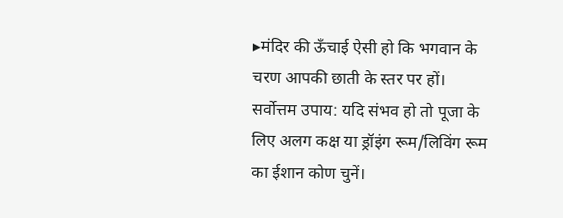▸मंदिर की ऊँचाई ऐसी हो कि भगवान के चरण आपकी छाती के स्तर पर हों।
सर्वोत्तम उपाय: यदि संभव हो तो पूजा के लिए अलग कक्ष या ड्रॉइंग रूम/लिविंग रूम का ईशान कोण चुनें।